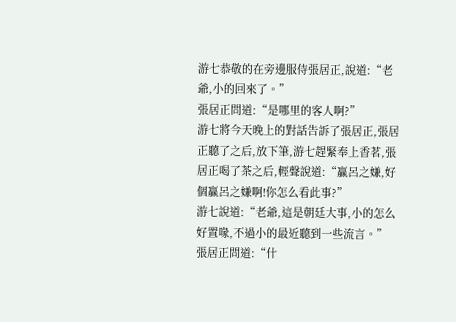游七恭敬的在旁邊服侍張居正,說道:“老爺,小的回來了。”
張居正問道:“是哪里的客人啊?”
游七將今天晚上的對話告訴了張居正,張居正聽了之后,放下筆,游七趕緊奉上香茗,張居正喝了茶之后,輕聲說道:“贏呂之嫌,好個贏呂之嫌啊!你怎么看此事?”
游七說道:“老爺,這是朝廷大事,小的怎么好置喙,不過小的最近聽到一些流言。”
張居正問道:“什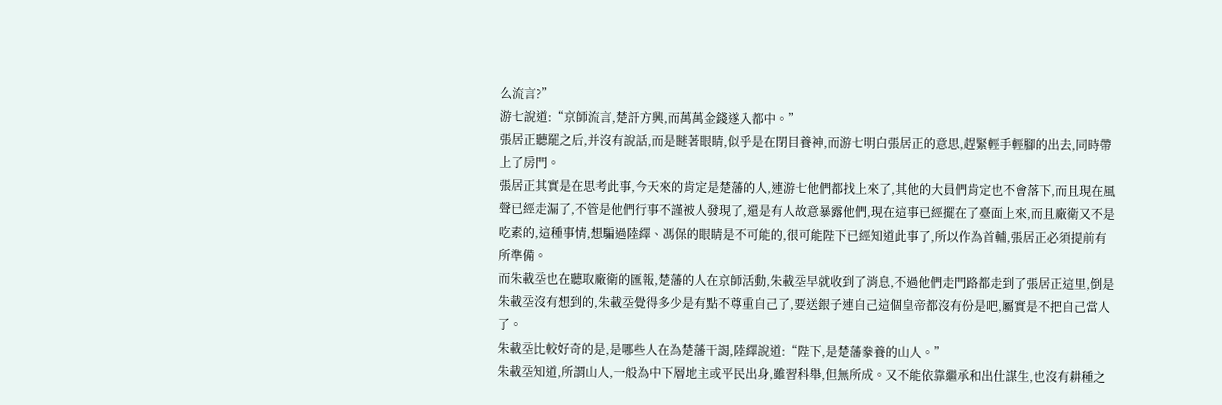么流言?”
游七說道:“京師流言,楚訐方興,而萬萬金錢遂入都中。”
張居正聽罷之后,并沒有說話,而是瞇著眼睛,似乎是在閉目養神,而游七明白張居正的意思,趕緊輕手輕腳的出去,同時帶上了房門。
張居正其實是在思考此事,今天來的肯定是楚藩的人,連游七他們都找上來了,其他的大員們肯定也不會落下,而且現在風聲已經走漏了,不管是他們行事不謹被人發現了,還是有人故意暴露他們,現在這事已經擺在了臺面上來,而且廠衛又不是吃素的,這種事情,想騙過陸繹、馮保的眼睛是不可能的,很可能陛下已經知道此事了,所以作為首輔,張居正必須提前有所準備。
而朱載坖也在聽取廠衛的匯報,楚藩的人在京師活動,朱載坖早就收到了消息,不過他們走門路都走到了張居正這里,倒是朱載坖沒有想到的,朱載坖覺得多少是有點不尊重自己了,要送銀子連自己這個皇帝都沒有份是吧,屬實是不把自己當人了。
朱載坖比較好奇的是,是哪些人在為楚藩干謁,陸繹說道:“陛下,是楚藩豢養的山人。”
朱載坖知道,所謂山人,一般為中下層地主或平民出身,雖習科舉,但無所成。又不能依靠繼承和出仕謀生,也沒有耕種之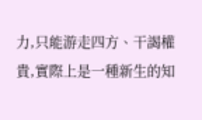力,只能游走四方、干謁權貴,實際上是一種新生的知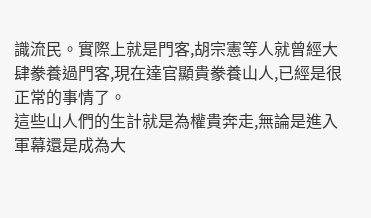識流民。實際上就是門客,胡宗憲等人就曾經大肆豢養過門客,現在達官顯貴豢養山人,已經是很正常的事情了。
這些山人們的生計就是為權貴奔走,無論是進入軍幕還是成為大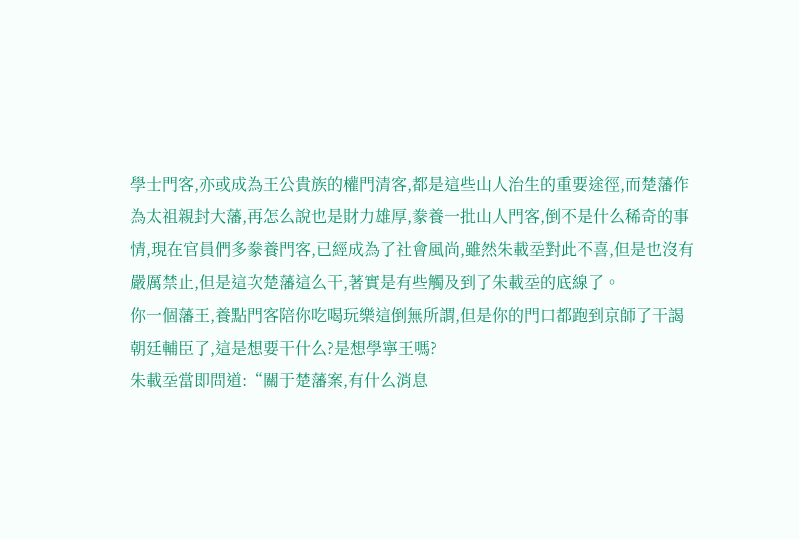學士門客,亦或成為王公貴族的權門清客,都是這些山人治生的重要途徑,而楚藩作為太祖親封大藩,再怎么說也是財力雄厚,豢養一批山人門客,倒不是什么稀奇的事情,現在官員們多豢養門客,已經成為了社會風尚,雖然朱載坖對此不喜,但是也沒有嚴厲禁止,但是這次楚藩這么干,著實是有些觸及到了朱載坖的底線了。
你一個藩王,養點門客陪你吃喝玩樂這倒無所謂,但是你的門口都跑到京師了干謁朝廷輔臣了,這是想要干什么?是想學寧王嗎?
朱載坖當即問道:“關于楚藩案,有什么消息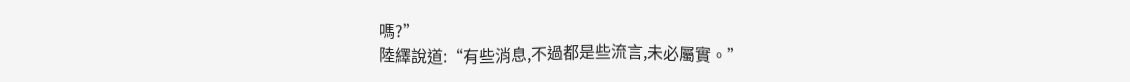嗎?”
陸繹說道:“有些消息,不過都是些流言,未必屬實。”